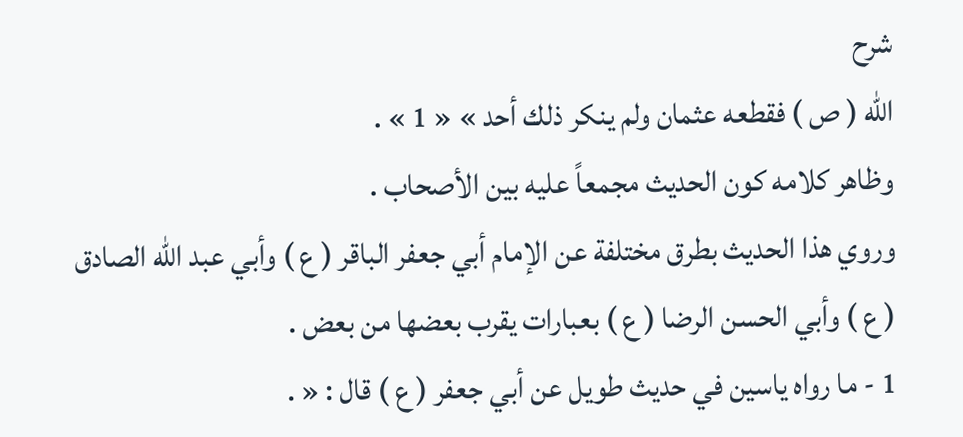شرح
الله ( ص ) فقطعه عثمان ولم ينكر ذلك أحد » « 1 » .
وظاهر كلامه كون الحديث مجمعاً عليه بين الأصحاب .
وروي هذا الحديث بطرق مختلفة عن الإمام أبي جعفر الباقر ( ع ) وأبي عبد الله الصادق ( ع ) وأبي الحسن الرضا ( ع ) بعبارات يقرب بعضها من بعض .
1 - ما رواه ياسين في حديث طويل عن أبي جعفر ( ع ) قال : « .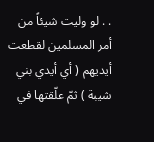. . لو وليت شيئاً من أمر المسلمين لقطعت أيديهم ( أي أيدي بني شيبة ) ثمّ علّقتها في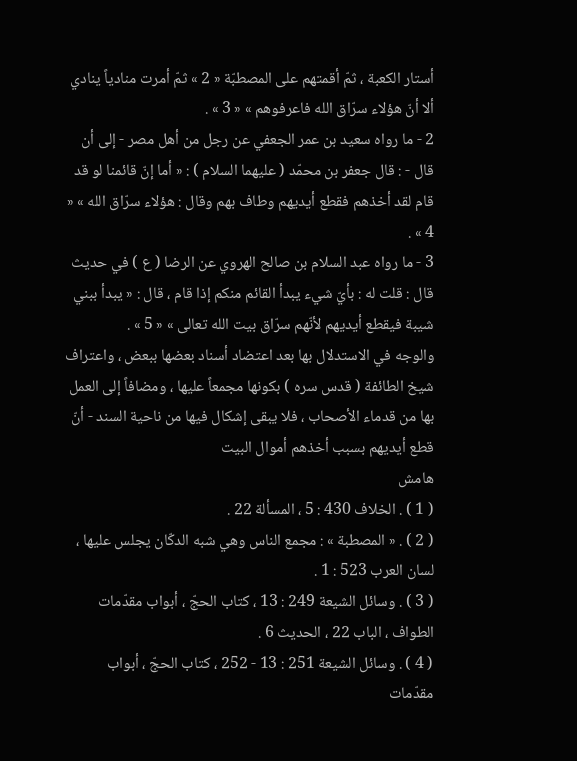أستار الكعبة ، ثمّ أقمتهم على المصطبّة « 2 » ثمّ أمرت منادياً ينادي ألا أنّ هؤلاء سرّاق الله فاعرفوهم » « 3 » .
2 - ما رواه سعيد بن عمر الجعفي عن رجل من أهل مصر - إلى أن قال - : قال جعفر بن محمّد ( عليهما السلام ) : « أما إنّ قائمنا لو قد قام لقد أخذهم فقطع أيديهم وطاف بهم وقال : هؤلاء سرّاق الله » « 4 » .
3 - ما رواه عبد السلام بن صالح الهروي عن الرضا ( ع ) في حديث قال : قلت له : بأيّ شيء يبدأ القائم منكم إذا قام ، قال : « يبدأ ببني شيبة فيقطع أيديهم لأنّهم سرّاق بيت الله تعالى » « 5 » .
والوجه في الاستدلال بها بعد اعتضاد أسناد بعضها ببعض ، واعتراف شيخ الطائفة ( قدس سره ) بكونها مجمعاً عليها ، ومضافاً إلى العمل بها من قدماء الأصحاب ، فلا يبقى إشكال فيها من ناحية السند - أنّ قطع أيديهم بسبب أخذهم أموال البيت
هامش
( 1 ) . الخلاف 430 : 5 ، المسألة 22 .
( 2 ) . « المصطبة » : مجمع الناس وهي شبه الدكّان يجلس عليها ، لسان العرب 523 : 1 .
( 3 ) . وسائل الشيعة 249 : 13 ، كتاب الحجّ ، أبواب مقدّمات الطواف ، الباب 22 ، الحديث 6 .
( 4 ) . وسائل الشيعة 251 : 13 - 252 ، كتاب الحجّ ، أبواب مقدّمات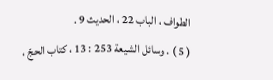الطواف ، الباب 22 ، الحديث 9 .
( 5 ) . وسائل الشيعة 253 : 13 ، كتاب الحجّ ،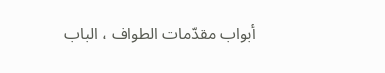أبواب مقدّمات الطواف ، الباب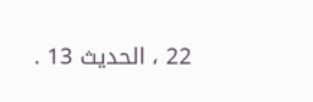22 ، الحديث 13 .